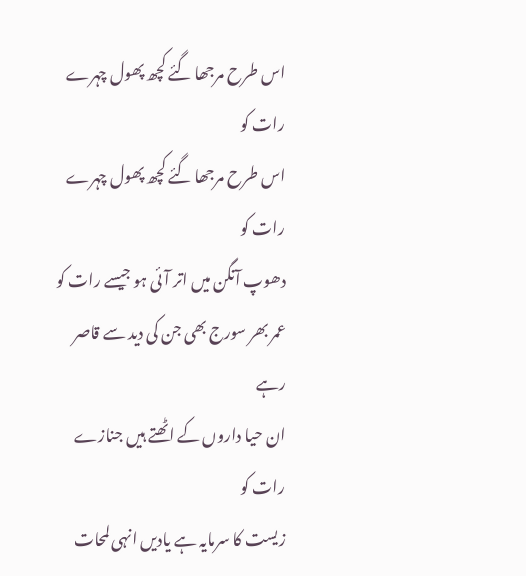اس طرح مرجھا گئے کچھ پھول چہرے رات کو
اس طرح مرجھا گئے کچھ پھول چہرے رات کو
دھوپ آنگن میں اتر آئی ہو جیسے رات کو
عمر بھر سورج بھی جن کی دید سے قاصر رہے
ان حیا داروں کے اٹھتے ہیں جنازے رات کو
زیست کا سرمایہ ہے یادیں انہی لمحات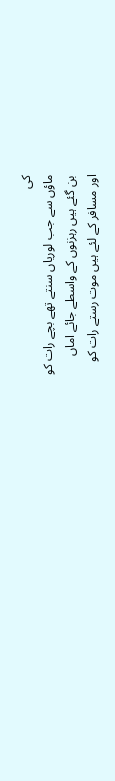کی
ماؤں سے جب لوریاں سنتے تھے بچے رات کو
بن گئے ہیں رہزنوں کے واسطے جائے اماں
اور مسافر کے لئے ہیں موت رستے رات کو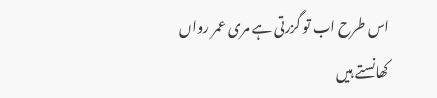اس طرح اب تو گزرتی ہے مری عمر رواں
کھانستے ہیں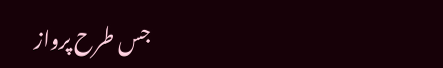جس طرح پرواز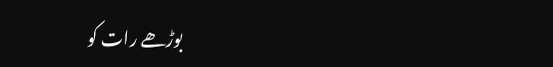بوڑھے رات کو